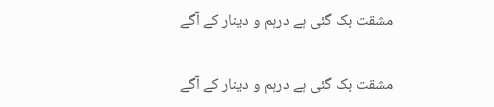مشقت بک گئی ہے درہم و دینار کے آگے

مشقت بک گئی ہے درہم و دینار کے آگے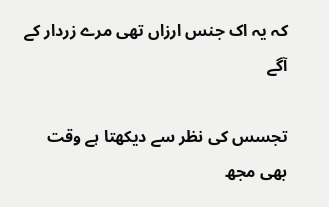کہ یہ اک جنس ارزاں تھی مرے زردار کے آگے

تجسس کی نظر سے دیکھتا ہے وقت بھی مجھ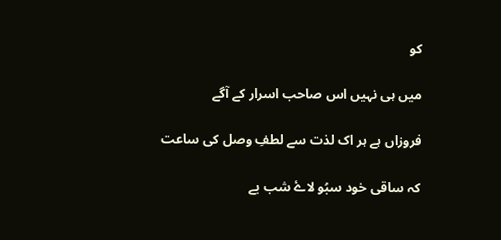کو

میں ہی نہیں اس صاحب اسرار کے آگے

فروزاں ہے ہر اک لذت سے لطفِ وصل کی ساعت

کہ ساقی خود سبُو لاۓ شب بے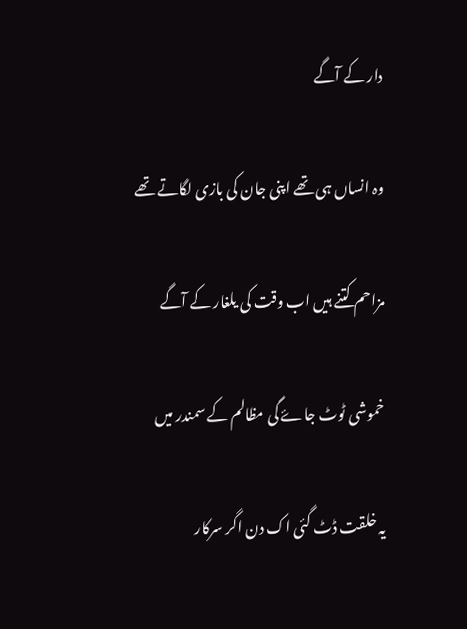دار کے آگے

وہ انساں ہی تھے اپنی جان کی بازی لگاتے تھے

مزاحم کتنے ہیں اب وقت کی یلغار کے آگے

خموشی ٹوٹ جاۓ گی مظالم کے سمندر میں

یہ خلقت ڈٹ گئی اک دن اگر سرکار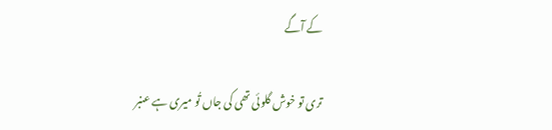کے آگے

تری تو خوش گلوئی تھی کی جاں تُو میری ہے عنبر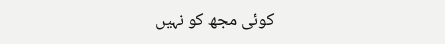کوئی مجھ کو نہیں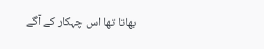بھاتا تھا اس چہکار کے آگے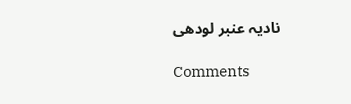نادیہ عنبر لودھی

Comments